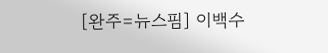[완주=뉴스핌] 이백수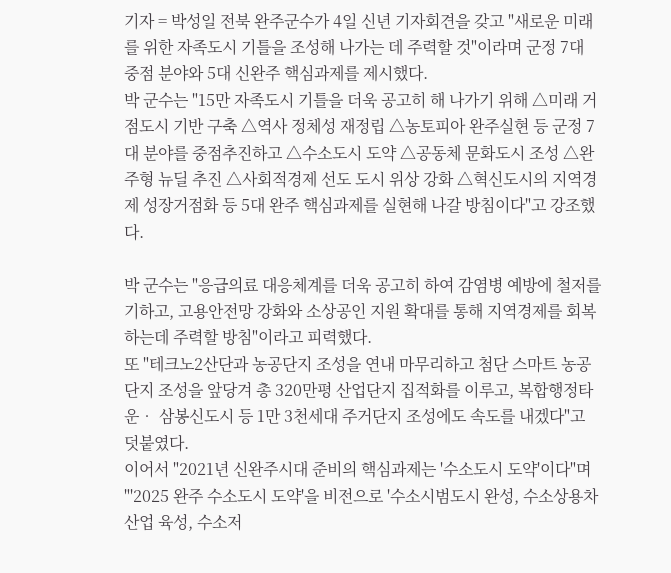기자 = 박성일 전북 완주군수가 4일 신년 기자회견을 갖고 "새로운 미래를 위한 자족도시 기틀을 조성해 나가는 데 주력할 것"이라며 군정 7대 중점 분야와 5대 신완주 핵심과제를 제시했다.
박 군수는 "15만 자족도시 기틀을 더욱 공고히 해 나가기 위해 △미래 거점도시 기반 구축 △역사 정체성 재정립 △농토피아 완주실현 등 군정 7대 분야를 중점추진하고 △수소도시 도약 △공동체 문화도시 조성 △완주형 뉴딜 추진 △사회적경제 선도 도시 위상 강화 △혁신도시의 지역경제 성장거점화 등 5대 완주 핵심과제를 실현해 나갈 방침이다"고 강조했다.

박 군수는 "응급의료 대응체계를 더욱 공고히 하여 감염병 예방에 철저를 기하고, 고용안전망 강화와 소상공인 지원 확대를 통해 지역경제를 회복하는데 주력할 방침"이라고 피력했다.
또 "테크노2산단과 농공단지 조성을 연내 마무리하고 첨단 스마트 농공단지 조성을 앞당겨 총 320만평 산업단지 집적화를 이루고, 복합행정타운‧ 삼봉신도시 등 1만 3천세대 주거단지 조성에도 속도를 내겠다"고 덧붙였다.
이어서 "2021년 신완주시대 준비의 핵심과제는 '수소도시 도약'이다"며 "'2025 완주 수소도시 도약'을 비전으로 '수소시범도시 완성, 수소상용차 산업 육성, 수소저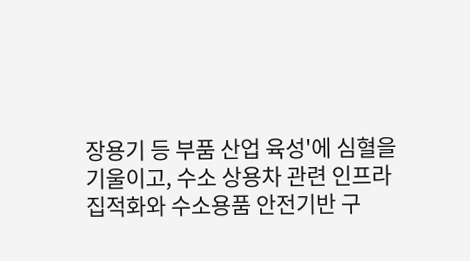장용기 등 부품 산업 육성'에 심혈을 기울이고, 수소 상용차 관련 인프라 집적화와 수소용품 안전기반 구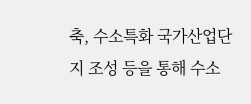축, 수소특화 국가산업단지 조성 등을 통해 수소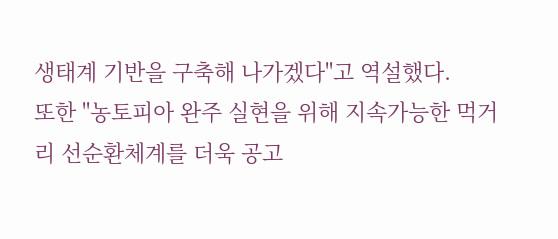생태계 기반을 구축해 나가겠다"고 역설했다.
또한 "농토피아 완주 실현을 위해 지속가능한 먹거리 선순환체계를 더욱 공고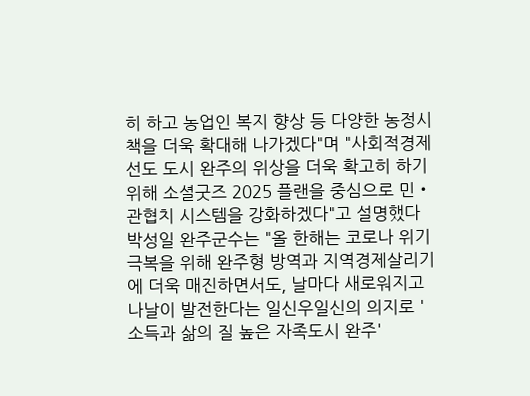히 하고 농업인 복지 향상 등 다양한 농정시책을 더욱 확대해 나가겠다"며 "사회적경제 선도 도시 완주의 위상을 더욱 확고히 하기 위해 소셜굿즈 2025 플랜을 중심으로 민‧관협치 시스템을 강화하겠다"고 설명했다
박성일 완주군수는 "올 한해는 코로나 위기 극복을 위해 완주형 방역과 지역경제살리기에 더욱 매진하면서도, 날마다 새로워지고 나날이 발전한다는 일신우일신의 의지로 '소득과 삶의 질 높은 자족도시 완주'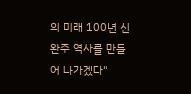의 미래 100년 신완주 역사를 만들어 나가겠다"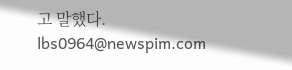고 말했다.
lbs0964@newspim.com